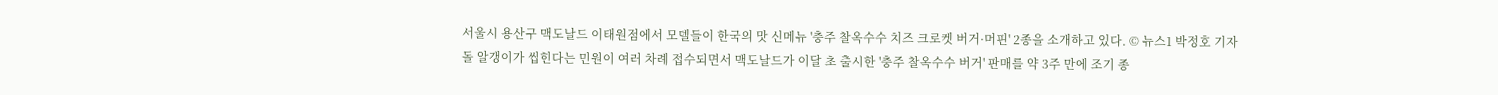서울시 용산구 맥도날드 이태원점에서 모델들이 한국의 맛 신메뉴 '충주 찰옥수수 치즈 크로켓 버거·머핀' 2종을 소개하고 있다. © 뉴스1 박정호 기자
돌 알갱이가 씹힌다는 민원이 여러 차례 접수되면서 맥도날드가 이달 초 출시한 '충주 찰옥수수 버거' 판매를 약 3주 만에 조기 종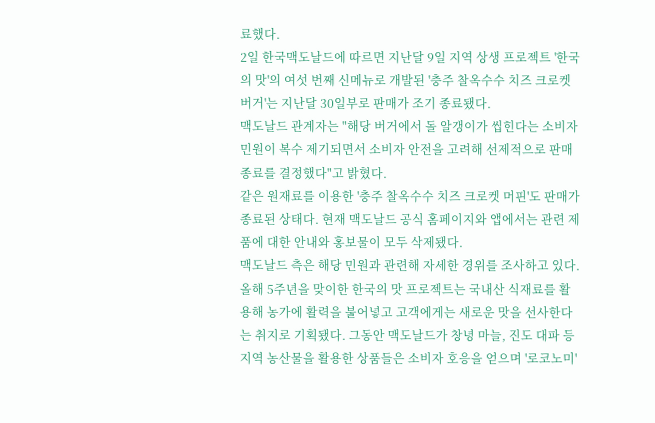료했다.
2일 한국맥도날드에 따르면 지난달 9일 지역 상생 프로젝트 '한국의 맛'의 여섯 번째 신메뉴로 개발된 '충주 찰옥수수 치즈 크로켓 버거'는 지난달 30일부로 판매가 조기 종료됐다.
맥도날드 관계자는 "해당 버거에서 돌 알갱이가 씹힌다는 소비자 민원이 복수 제기되면서 소비자 안전을 고려해 선제적으로 판매 종료를 결정했다"고 밝혔다.
같은 원재료를 이용한 '충주 찰옥수수 치즈 크로켓 머핀'도 판매가 종료된 상태다. 현재 맥도날드 공식 홈페이지와 앱에서는 관련 제품에 대한 안내와 홍보물이 모두 삭제됐다.
맥도날드 측은 해당 민원과 관련해 자세한 경위를 조사하고 있다.
올해 5주년을 맞이한 한국의 맛 프로젝트는 국내산 식재료를 활용해 농가에 활력을 불어넣고 고객에게는 새로운 맛을 선사한다는 취지로 기획됐다. 그동안 맥도날드가 창녕 마늘, 진도 대파 등 지역 농산물을 활용한 상품들은 소비자 호응을 얻으며 '로코노미'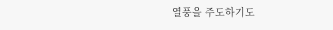열풍을 주도하기도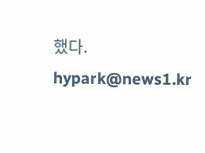했다.
hypark@news1.kr